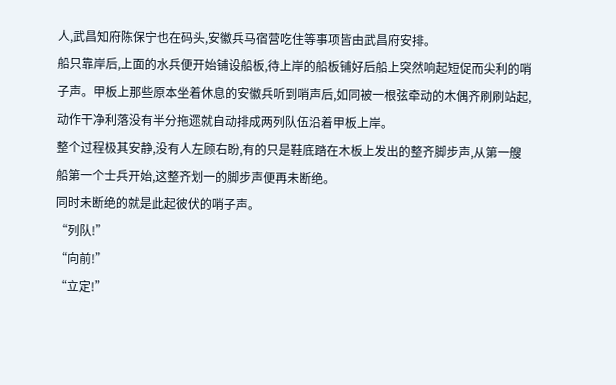人,武昌知府陈保宁也在码头,安徽兵马宿营吃住等事项皆由武昌府安排。
船只靠岸后,上面的水兵便开始铺设船板,待上岸的船板铺好后船上突然响起短促而尖利的哨子声。甲板上那些原本坐着休息的安徽兵听到哨声后,如同被一根弦牵动的木偶齐刷刷站起,动作干净利落没有半分拖遝就自动排成两列队伍沿着甲板上岸。
整个过程极其安静,没有人左顾右盼,有的只是鞋底踏在木板上发出的整齐脚步声,从第一艘船第一个士兵开始,这整齐划一的脚步声便再未断绝。
同时未断绝的就是此起彼伏的哨子声。
“列队!”
“向前!”
“立定!”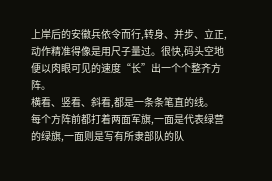上岸后的安徽兵依令而行,转身、并步、立正,动作精准得像是用尺子量过。很快,码头空地便以肉眼可见的速度“长”出一个个整齐方阵。
横看、竖看、斜看,都是一条条笔直的线。
每个方阵前都打着两面军旗,一面是代表绿营的绿旗,一面则是写有所隶部队的队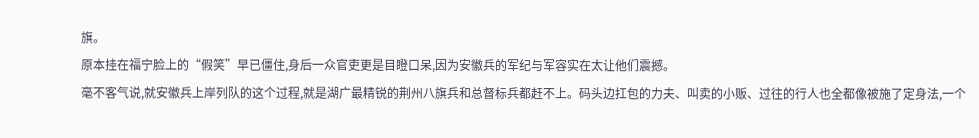旗。
原本挂在福宁脸上的“假笑”早已僵住,身后一众官吏更是目瞪口呆,因为安徽兵的军纪与军容实在太让他们震撼。
毫不客气说,就安徽兵上岸列队的这个过程,就是湖广最精锐的荆州八旗兵和总督标兵都赶不上。码头边扛包的力夫、叫卖的小贩、过往的行人也全都像被施了定身法,一个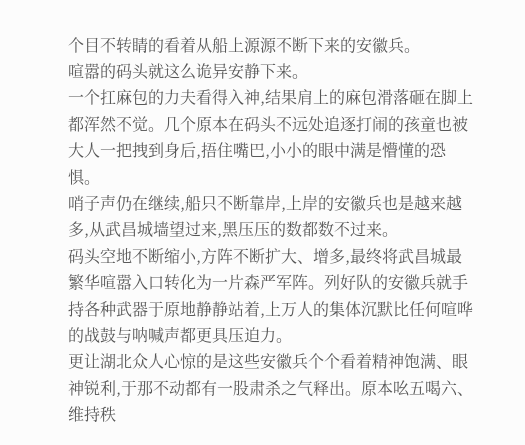个目不转睛的看着从船上源源不断下来的安徽兵。
喧嚣的码头就这么诡异安静下来。
一个扛麻包的力夫看得入神,结果肩上的麻包滑落砸在脚上都浑然不觉。几个原本在码头不远处追逐打闹的孩童也被大人一把拽到身后,捂住嘴巴,小小的眼中满是懵懂的恐惧。
哨子声仍在继续,船只不断靠岸,上岸的安徽兵也是越来越多,从武昌城墙望过来,黑压压的数都数不过来。
码头空地不断缩小,方阵不断扩大、增多,最终将武昌城最繁华喧嚣入口转化为一片森严军阵。列好队的安徽兵就手持各种武器于原地静静站着,上万人的集体沉默比任何喧哗的战鼓与呐喊声都更具压迫力。
更让湖北众人心惊的是这些安徽兵个个看着精神饱满、眼神锐利,于那不动都有一股肃杀之气释出。原本吆五喝六、维持秩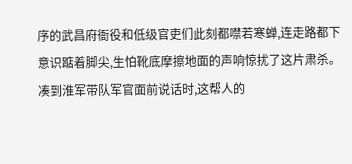序的武昌府衙役和低级官吏们此刻都噤若寒蝉,连走路都下意识踮着脚尖,生怕靴底摩擦地面的声响惊扰了这片肃杀。
凑到淮军带队军官面前说话时,这帮人的